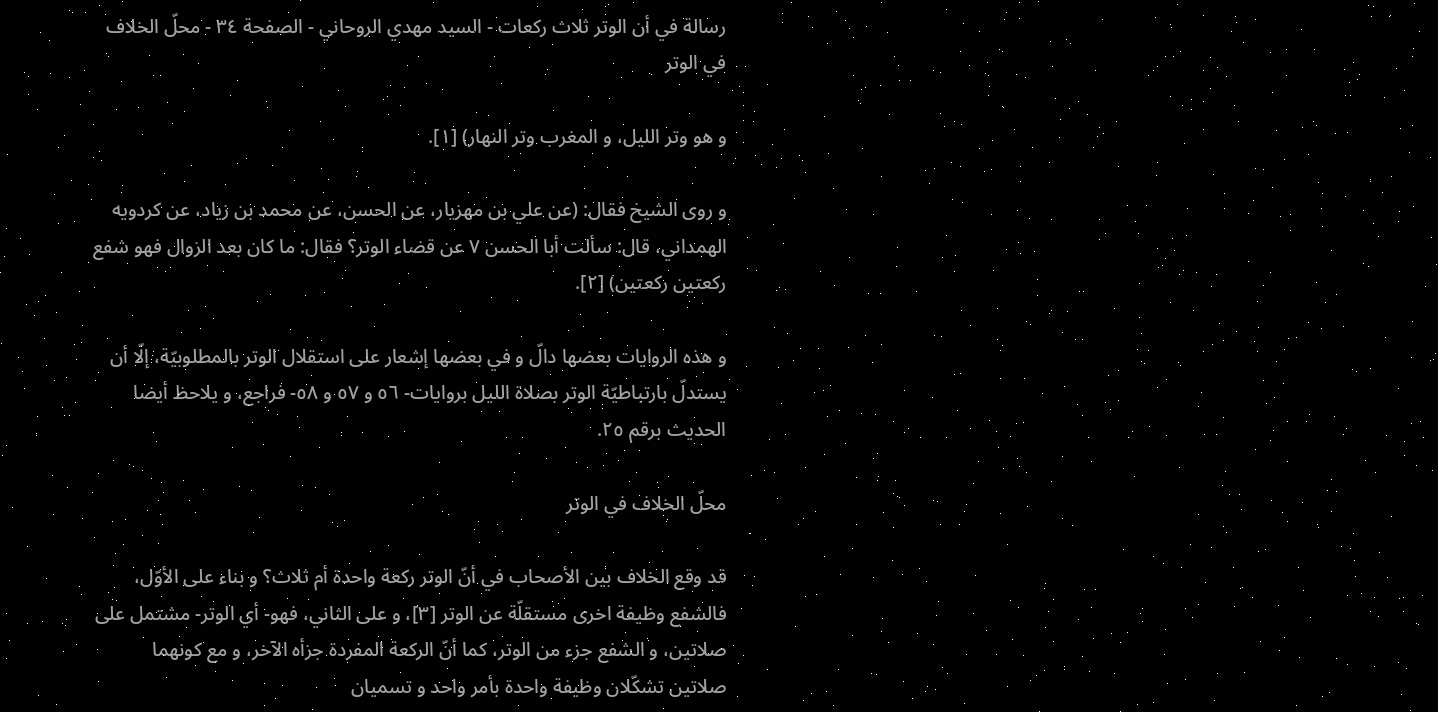رسالة في أن الوتر ثلاث ركعات - السيد مهدي الروحاني - الصفحة ٣٤ - محلّ الخلاف في الوتر

و هو وتر الليل، و المغرب وتر النهار) [١].

و روى الشيخ فقال: (عن علي بن مهزيار، عن الحسن، عن محمد بن زياد، عن كردويه الهمداني، قال: سألت أبا الحسن ٧ عن قضاء الوتر؟ فقال: ما كان بعد الزوال فهو شفع ركعتين ركعتين) [٢].

و هذه الروايات بعضها دالّ و في بعضها إشعار على استقلال الوتر بالمطلوبيّة، إلّا أن يستدلّ بارتباطيّة الوتر بصلاة الليل بروايات- ٥٦ و ٥٧ و ٥٨- فراجع، و يلاحظ أيضا الحديث برقم ٢٥.

محلّ الخلاف في الوتر

قد وقع الخلاف بين الأصحاب في أنّ الوتر ركعة واحدة أم ثلاث؟ و بناء على الأوّل، فالشفع وظيفة اخرى مستقلّة عن الوتر [٣]، و على الثاني، فهو- أي الوتر- مشتمل على صلاتين، و الشفع جزء من الوتر، كما أنّ الركعة المفردة جزأه الآخر، و مع كونهما صلاتين تشكّلان وظيفة واحدة بأمر واحد و تسميان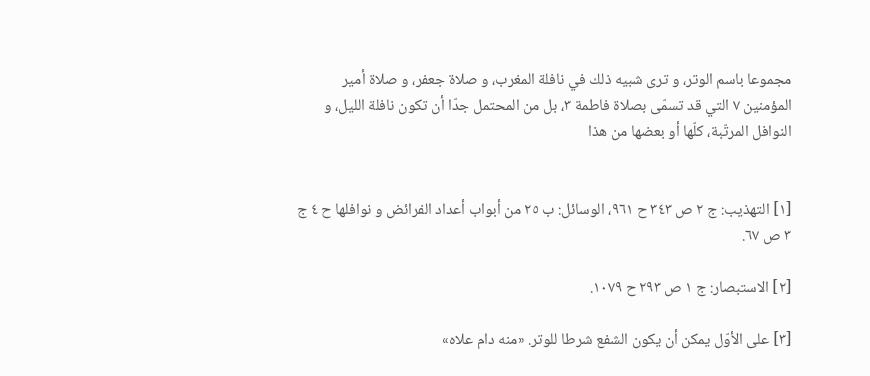مجموعا باسم الوتر، و ترى شبيه ذلك في نافلة المغرب، و صلاة جعفر، و صلاة أمير المؤمنين ٧ التي قد تسمّى بصلاة فاطمة ٣، بل من المحتمل جدّا أن تكون نافلة الليل، و النوافل المرتّبة، كلّها أو بعضها من هذا‌


[١] التهذيب: ج ٢ ص ٣٤٣ ح ٩٦١، الوسائل: ب ٢٥ من أبواب أعداد الفرائض و نوافلها ح ٤ ج ٣ ص ٦٧.

[٢] الاستبصار: ج ١ ص ٢٩٣ ح ١٠٧٩.

[٣] على الأوّل يمكن أن يكون الشفع شرطا للوتر. «منه دام علاه»